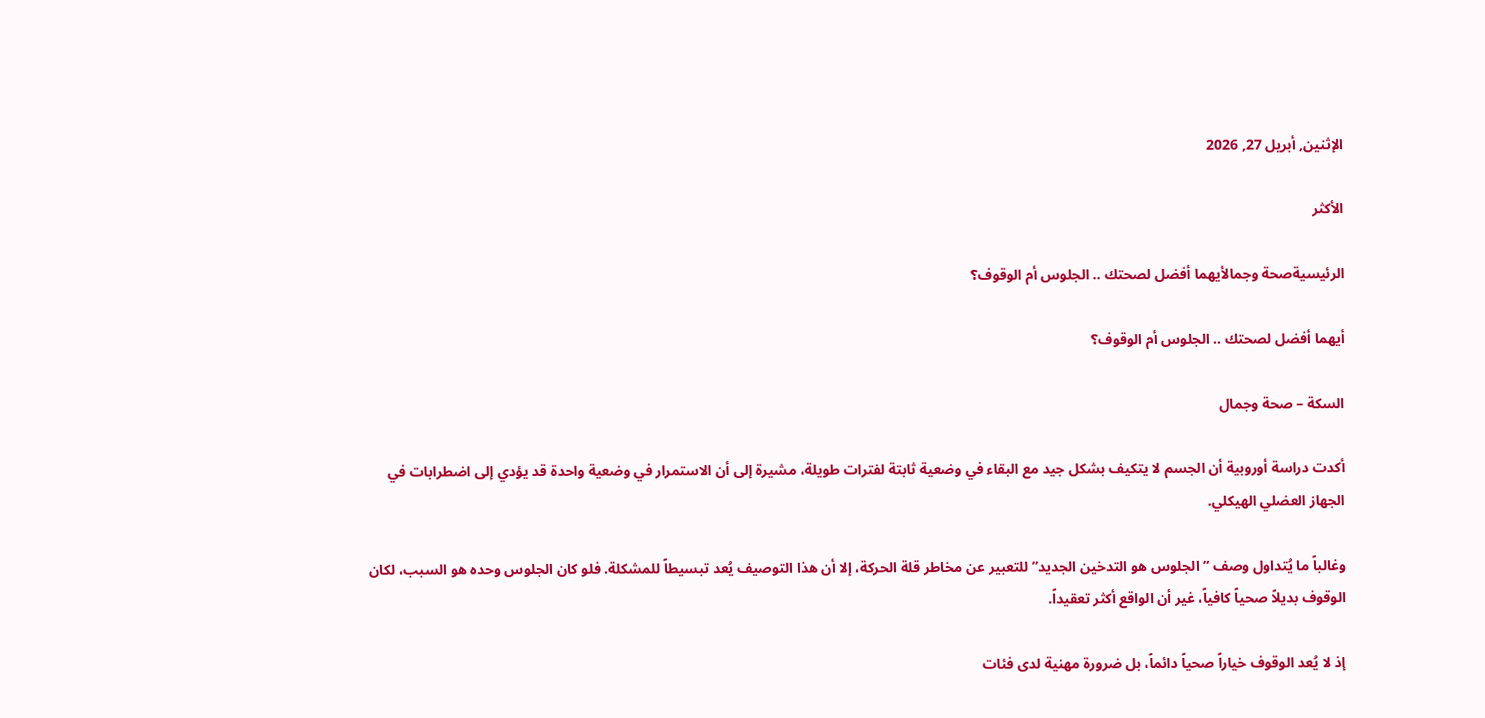الإثنين, أبريل 27, 2026

الأكثر

الرئيسيةصحة وجمالأيهما أفضل لصحتك .. الجلوس أم الوقوف؟

أيهما أفضل لصحتك .. الجلوس أم الوقوف؟

السكة – صحة وجمال

أكدت دراسة أوروبية أن الجسم لا يتكيف بشكل جيد مع البقاء في وضعية ثابتة لفترات طويلة، مشيرة إلى أن الاستمرار في وضعية واحدة قد يؤدي إلى اضطرابات في الجهاز العضلي الهيكلي.

وغالباً ما يُتداول وصف “الجلوس هو التدخين الجديد” للتعبير عن مخاطر قلة الحركة، إلا أن هذا التوصيف يُعد تبسيطاً للمشكلة. فلو كان الجلوس وحده هو السبب، لكان الوقوف بديلاً صحياً كافياً، غير أن الواقع أكثر تعقيداً.

إذ لا يُعد الوقوف خياراً صحياً دائماً، بل ضرورة مهنية لدى فئات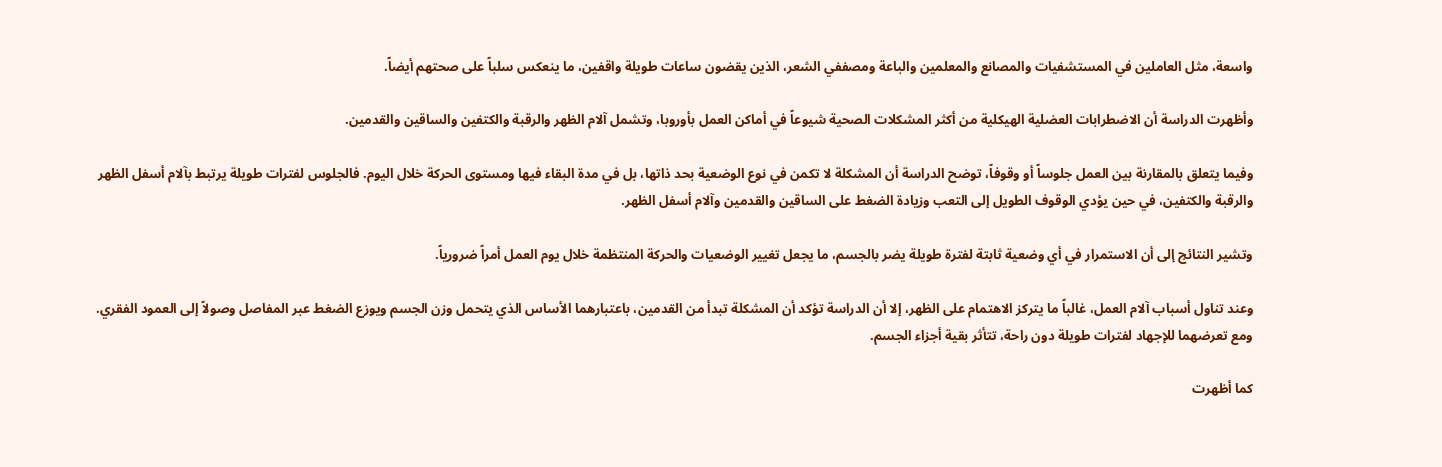واسعة، مثل العاملين في المستشفيات والمصانع والمعلمين والباعة ومصففي الشعر، الذين يقضون ساعات طويلة واقفين، ما ينعكس سلباً على صحتهم أيضاً.

وأظهرت الدراسة أن الاضطرابات العضلية الهيكلية من أكثر المشكلات الصحية شيوعاً في أماكن العمل بأوروبا، وتشمل آلام الظهر والرقبة والكتفين والساقين والقدمين.

وفيما يتعلق بالمقارنة بين العمل جلوساً أو وقوفاً، توضح الدراسة أن المشكلة لا تكمن في نوع الوضعية بحد ذاتها، بل في مدة البقاء فيها ومستوى الحركة خلال اليوم. فالجلوس لفترات طويلة يرتبط بآلام أسفل الظهر والرقبة والكتفين، في حين يؤدي الوقوف الطويل إلى التعب وزيادة الضغط على الساقين والقدمين وآلام أسفل الظهر.

وتشير النتائج إلى أن الاستمرار في أي وضعية ثابتة لفترة طويلة يضر بالجسم، ما يجعل تغيير الوضعيات والحركة المنتظمة خلال يوم العمل أمراً ضرورياً.

وعند تناول أسباب آلام العمل، غالباً ما يتركز الاهتمام على الظهر، إلا أن الدراسة تؤكد أن المشكلة تبدأ من القدمين، باعتبارهما الأساس الذي يتحمل وزن الجسم ويوزع الضغط عبر المفاصل وصولاً إلى العمود الفقري. ومع تعرضهما للإجهاد لفترات طويلة دون راحة، تتأثر بقية أجزاء الجسم.

كما أظهرت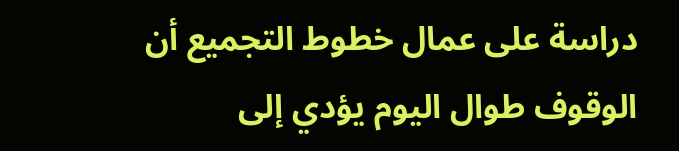دراسة على عمال خطوط التجميع أن الوقوف طوال اليوم يؤدي إلى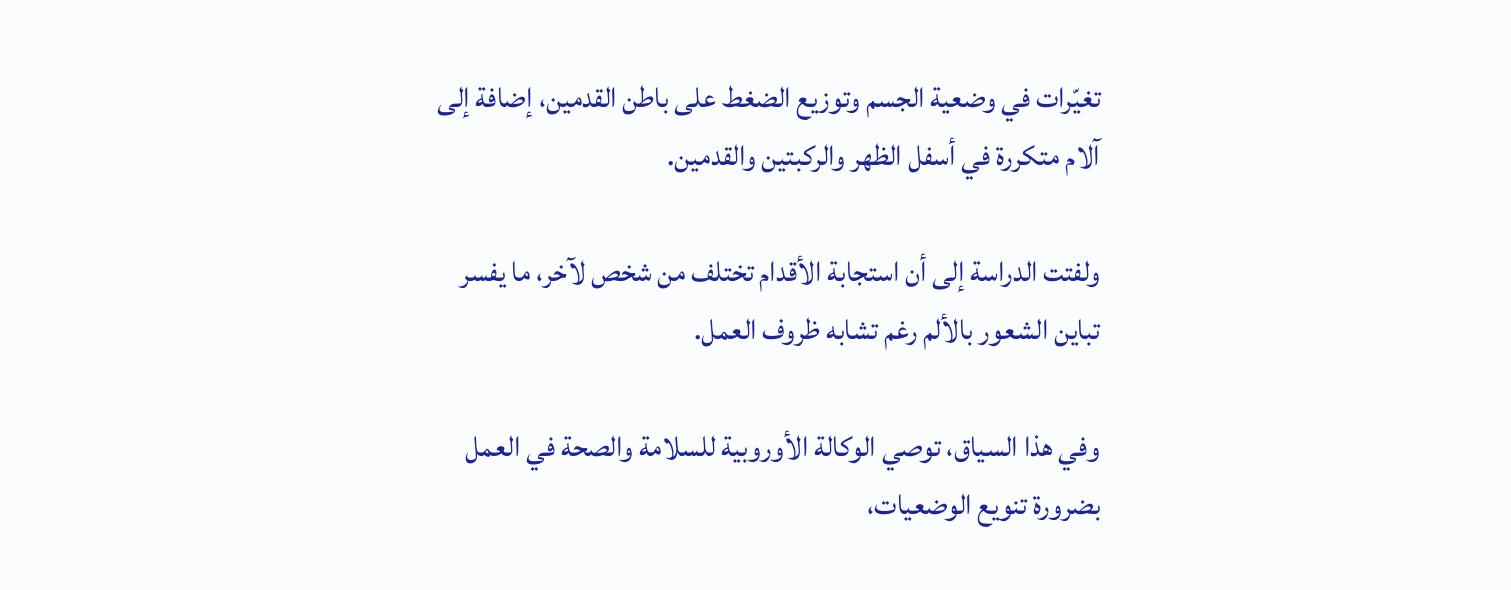تغيّرات في وضعية الجسم وتوزيع الضغط على باطن القدمين، إضافة إلى آلام متكررة في أسفل الظهر والركبتين والقدمين.

ولفتت الدراسة إلى أن استجابة الأقدام تختلف من شخص لآخر، ما يفسر تباين الشعور بالألم رغم تشابه ظروف العمل.

وفي هذا السياق، توصي الوكالة الأوروبية للسلامة والصحة في العمل بضرورة تنويع الوضعيات،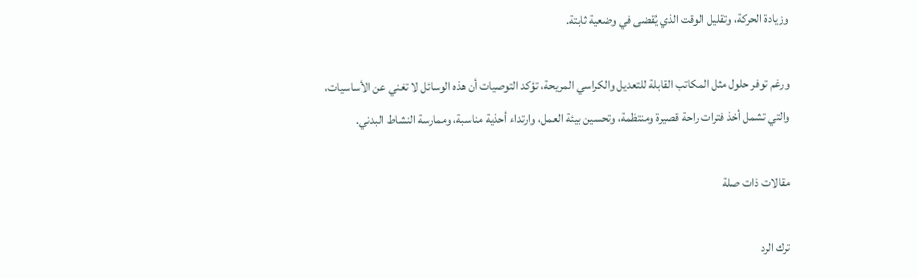وزيادة الحركة، وتقليل الوقت الذي يُقضى في وضعية ثابتة.

ورغم توفر حلول مثل المكاتب القابلة للتعديل والكراسي المريحة، تؤكد التوصيات أن هذه الوسائل لا تغني عن الأساسيات، والتي تشمل أخذ فترات راحة قصيرة ومنتظمة، وتحسين بيئة العمل، وارتداء أحذية مناسبة، وممارسة النشاط البدني.

مقالات ذات صلة

ترك الرد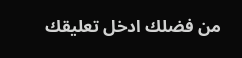من فضلك ادخل تعليقك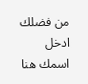من فضلك ادخل اسمك هنا